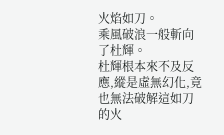火焰如刀。
乘風破浪一般斬向了杜輝。
杜輝根本來不及反應,縱是虛無幻化,竟也無法破解這如刀的火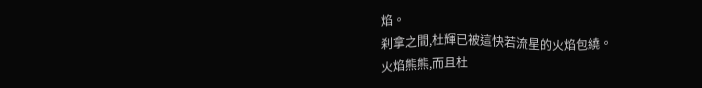焰。
刹拿之間,杜輝已被這快若流星的火焰包繞。
火焰熊熊,而且杜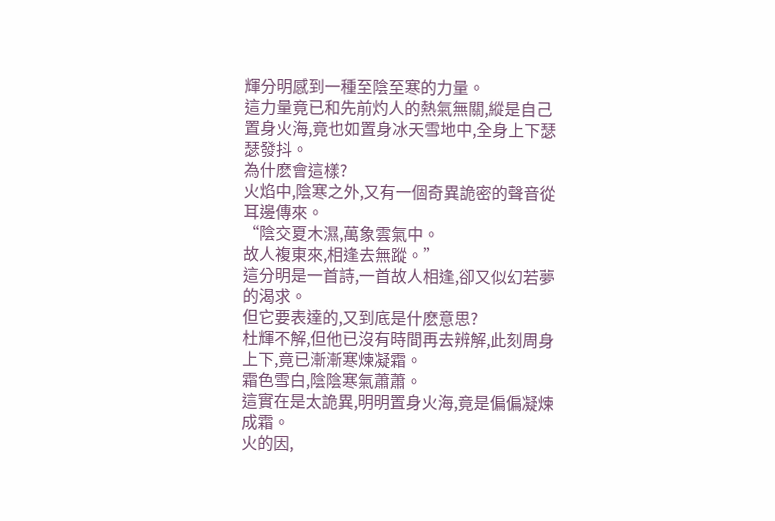輝分明感到一種至陰至寒的力量。
這力量竟已和先前灼人的熱氣無關,縱是自己置身火海,竟也如置身冰天雪地中,全身上下瑟瑟發抖。
為什麽會這樣?
火焰中,陰寒之外,又有一個奇異詭密的聲音從耳邊傳來。
“陰交夏木濕,萬象雲氣中。
故人複東來,相逢去無蹤。”
這分明是一首詩,一首故人相逢,卻又似幻若夢的渴求。
但它要表達的,又到底是什麽意思?
杜輝不解,但他已沒有時間再去辨解,此刻周身上下,竟已漸漸寒煉凝霜。
霜色雪白,陰陰寒氣蕭蕭。
這實在是太詭異,明明置身火海,竟是偏偏凝煉成霜。
火的因,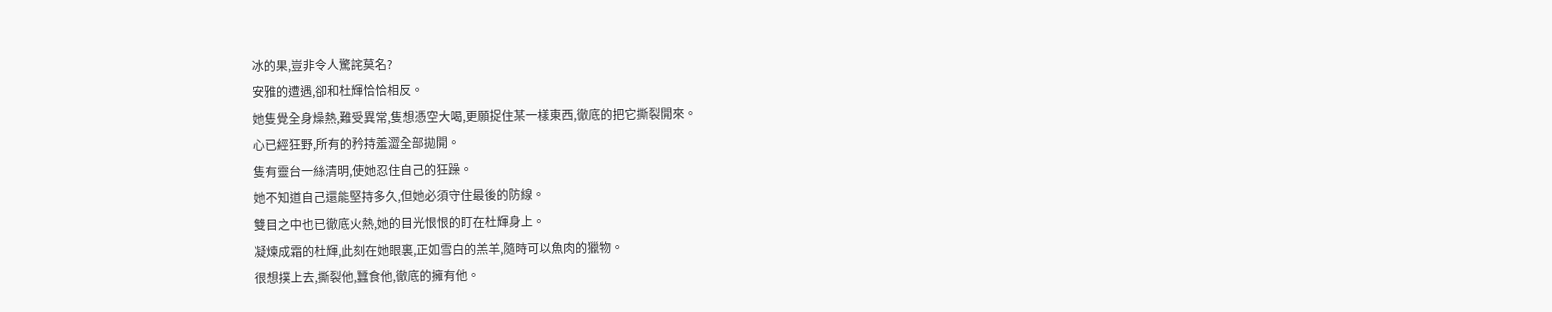冰的果,豈非令人驚詫莫名?
安雅的遭遇,卻和杜輝恰恰相反。
她隻覺全身燥熱,難受異常,隻想憑空大喝,更願捉住某一樣東西,徹底的把它撕裂開來。
心已經狂野,所有的矜持羞澀全部拋開。
隻有靈台一絲清明,使她忍住自己的狂躁。
她不知道自己還能堅持多久,但她必須守住最後的防線。
雙目之中也已徹底火熱,她的目光恨恨的盯在杜輝身上。
凝煉成霜的杜輝,此刻在她眼裏,正如雪白的羔羊,隨時可以魚肉的獵物。
很想撲上去,撕裂他,蠶食他,徹底的擁有他。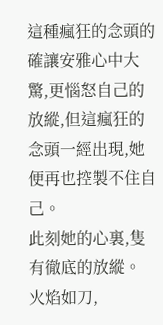這種瘋狂的念頭的確讓安雅心中大驚,更惱怒自己的放縱,但這瘋狂的念頭一經出現,她便再也控製不住自己。
此刻她的心裏,隻有徹底的放縱。
火焰如刀,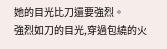她的目光比刀還要強烈。
強烈如刀的目光,穿過包繞的火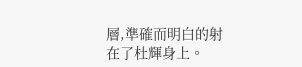層,準確而明白的射在了杜輝身上。